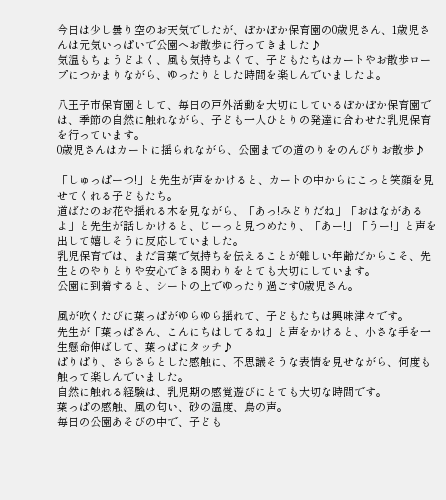今日は少し曇り空のお天気でしたが、ぽかぽか保育園の0歳児さん、1歳児さんは元気いっぱいで公園へお散歩に行ってきました♪
気温もちょうどよく、風も気持ちよくて、子どもたちはカートやお散歩ロープにつかまりながら、ゆったりとした時間を楽しんでいましたよ。

八王子市保育園として、毎日の戸外活動を大切にしているぽかぽか保育園では、季節の自然に触れながら、子ども一人ひとりの発達に合わせた乳児保育を行っています。
0歳児さんはカートに揺られながら、公園までの道のりをのんびりお散歩♪

「しゅっぱーつ!」と先生が声をかけると、カートの中からにこっと笑顔を見せてくれる子どもたち。
道ばたのお花や揺れる木を見ながら、「あっ!みどりだね」「おはながあるよ」と先生が話しかけると、じーっと見つめたり、「あー!」「うー!」と声を出して嬉しそうに反応していました。
乳児保育では、まだ言葉で気持ちを伝えることが難しい年齢だからこそ、先生とのやりとりや安心できる関わりをとても大切にしています。
公園に到着すると、シートの上でゆったり過ごす0歳児さん。

風が吹くたびに葉っぱがゆらゆら揺れて、子どもたちは興味津々です。
先生が「葉っぱさん、こんにちはしてるね」と声をかけると、小さな手を一生懸命伸ばして、葉っぱにタッチ♪
ぱりぱり、さらさらとした感触に、不思議そうな表情を見せながら、何度も触って楽しんでいました。
自然に触れる経験は、乳児期の感覚遊びにとても大切な時間です。
葉っぱの感触、風の匂い、砂の温度、鳥の声。
毎日の公園あそびの中で、子ども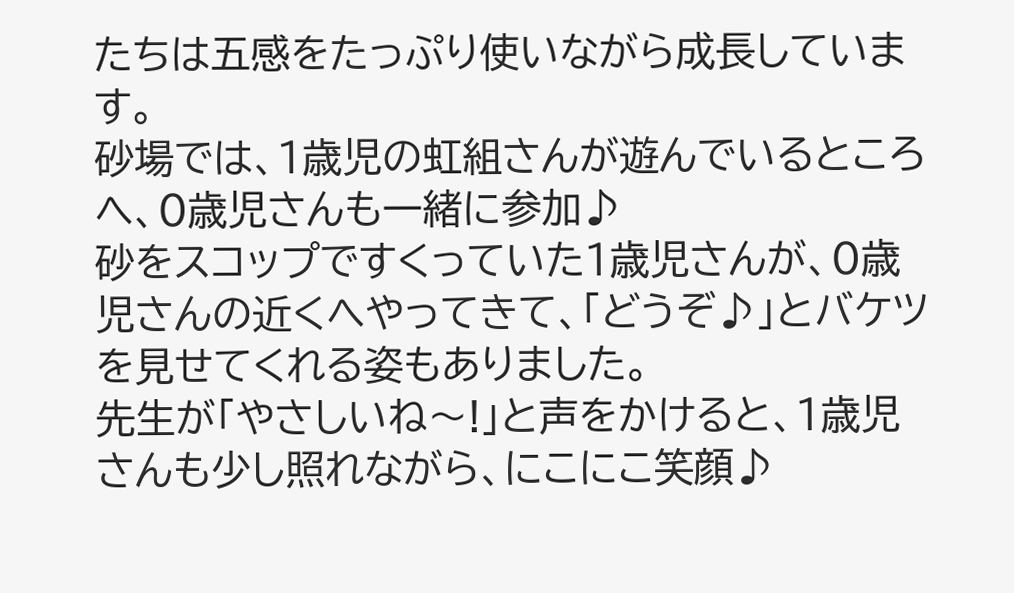たちは五感をたっぷり使いながら成長しています。
砂場では、1歳児の虹組さんが遊んでいるところへ、0歳児さんも一緒に参加♪
砂をスコップですくっていた1歳児さんが、0歳児さんの近くへやってきて、「どうぞ♪」とバケツを見せてくれる姿もありました。
先生が「やさしいね〜!」と声をかけると、1歳児さんも少し照れながら、にこにこ笑顔♪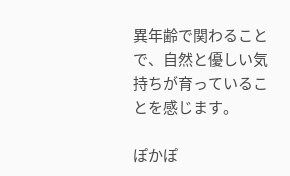異年齢で関わることで、自然と優しい気持ちが育っていることを感じます。

ぽかぽ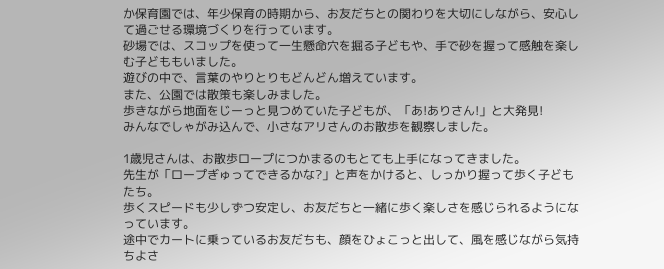か保育園では、年少保育の時期から、お友だちとの関わりを大切にしながら、安心して過ごせる環境づくりを行っています。
砂場では、スコップを使って一生懸命穴を掘る子どもや、手で砂を握って感触を楽しむ子どももいました。
遊びの中で、言葉のやりとりもどんどん増えています。
また、公園では散策も楽しみました。
歩きながら地面をじーっと見つめていた子どもが、「あ!ありさん!」と大発見!
みんなでしゃがみ込んで、小さなアリさんのお散歩を観察しました。

1歳児さんは、お散歩ロープにつかまるのもとても上手になってきました。
先生が「ロープぎゅってできるかな?」と声をかけると、しっかり握って歩く子どもたち。
歩くスピードも少しずつ安定し、お友だちと一緒に歩く楽しさを感じられるようになっています。
途中でカートに乗っているお友だちも、顔をひょこっと出して、風を感じながら気持ちよさ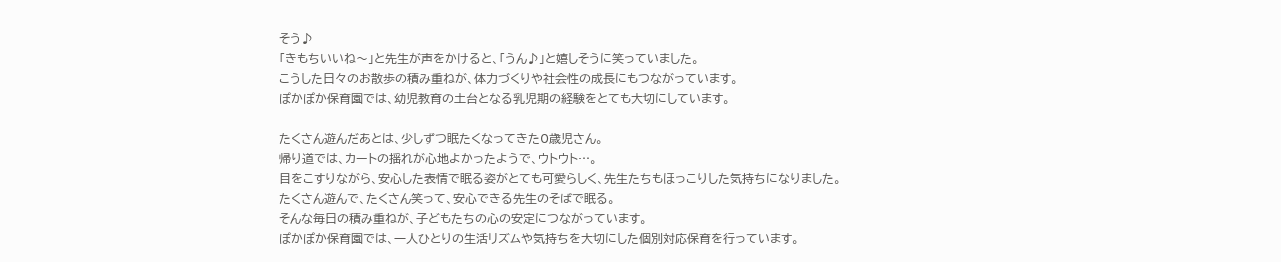そう♪
「きもちいいね〜」と先生が声をかけると、「うん♪」と嬉しそうに笑っていました。
こうした日々のお散歩の積み重ねが、体力づくりや社会性の成長にもつながっています。
ぽかぽか保育園では、幼児教育の土台となる乳児期の経験をとても大切にしています。

たくさん遊んだあとは、少しずつ眠たくなってきた0歳児さん。
帰り道では、カートの揺れが心地よかったようで、ウトウト…。
目をこすりながら、安心した表情で眠る姿がとても可愛らしく、先生たちもほっこりした気持ちになりました。
たくさん遊んで、たくさん笑って、安心できる先生のそばで眠る。
そんな毎日の積み重ねが、子どもたちの心の安定につながっています。
ぽかぽか保育園では、一人ひとりの生活リズムや気持ちを大切にした個別対応保育を行っています。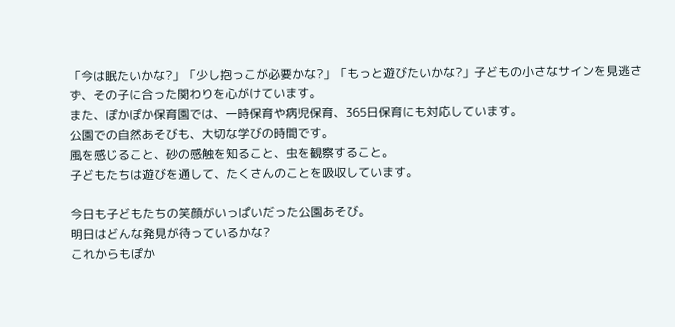「今は眠たいかな?」「少し抱っこが必要かな?」「もっと遊びたいかな?」子どもの小さなサインを見逃さず、その子に合った関わりを心がけています。
また、ぽかぽか保育園では、一時保育や病児保育、365日保育にも対応しています。
公園での自然あそびも、大切な学びの時間です。
風を感じること、砂の感触を知ること、虫を観察すること。
子どもたちは遊びを通して、たくさんのことを吸収しています。

今日も子どもたちの笑顔がいっぱいだった公園あそび。
明日はどんな発見が待っているかな?
これからもぽか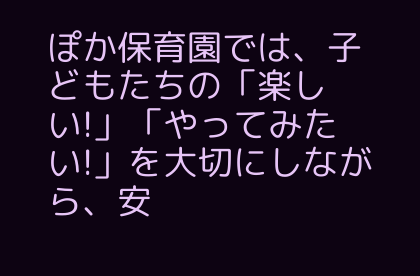ぽか保育園では、子どもたちの「楽しい!」「やってみたい!」を大切にしながら、安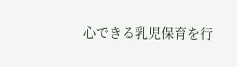心できる乳児保育を行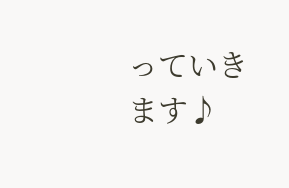っていきます♪